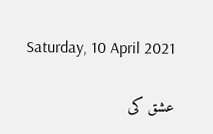Saturday, 10 April 2021

عشق کی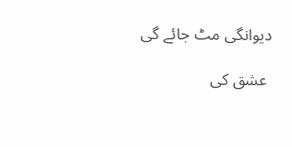دیوانگی مٹ جائے گی

 عشق کی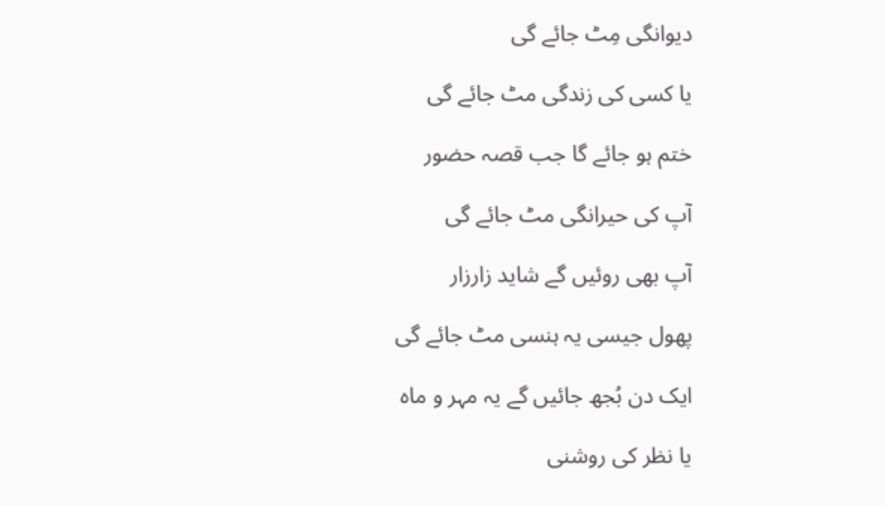دیوانگی مِٹ جائے گی

یا کسی کی زندگی مٹ جائے گی

ختم ہو جائے گا جب قصہ حضور

آپ کی حیرانگی مٹ جائے گی

آپ بھی روئیں گے شاید زارزار

پھول جیسی یہ ہنسی مٹ جائے گی

ایک دن بُجھ جائیں گے یہ مہر و ماہ

یا نظر کی روشنی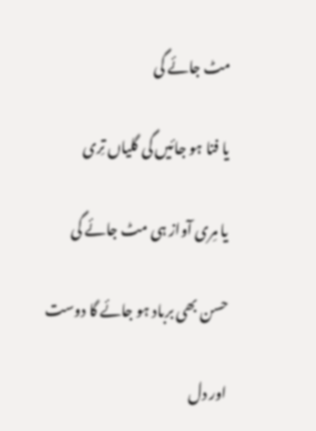مٹ جائے گی

یا فنا ہو جائیں گی گلیاں تِری

یا مِری آواز ہی مٹ جائے گی

حسن بھی برباد ہو جائے گا دوست

اور دل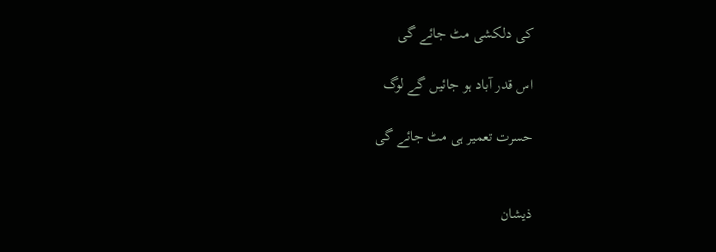کی دلکشی مٹ جائے گی

اس قدر آباد ہو جائیں گے لوگ

حسرت تعمیر ہی مٹ جائے گی


ذیشان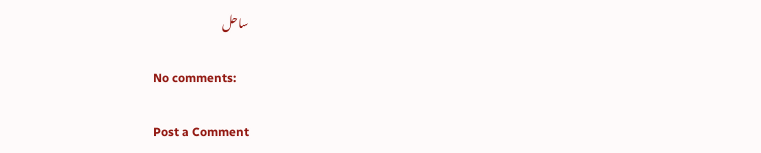ساحل

No comments:

Post a Comment